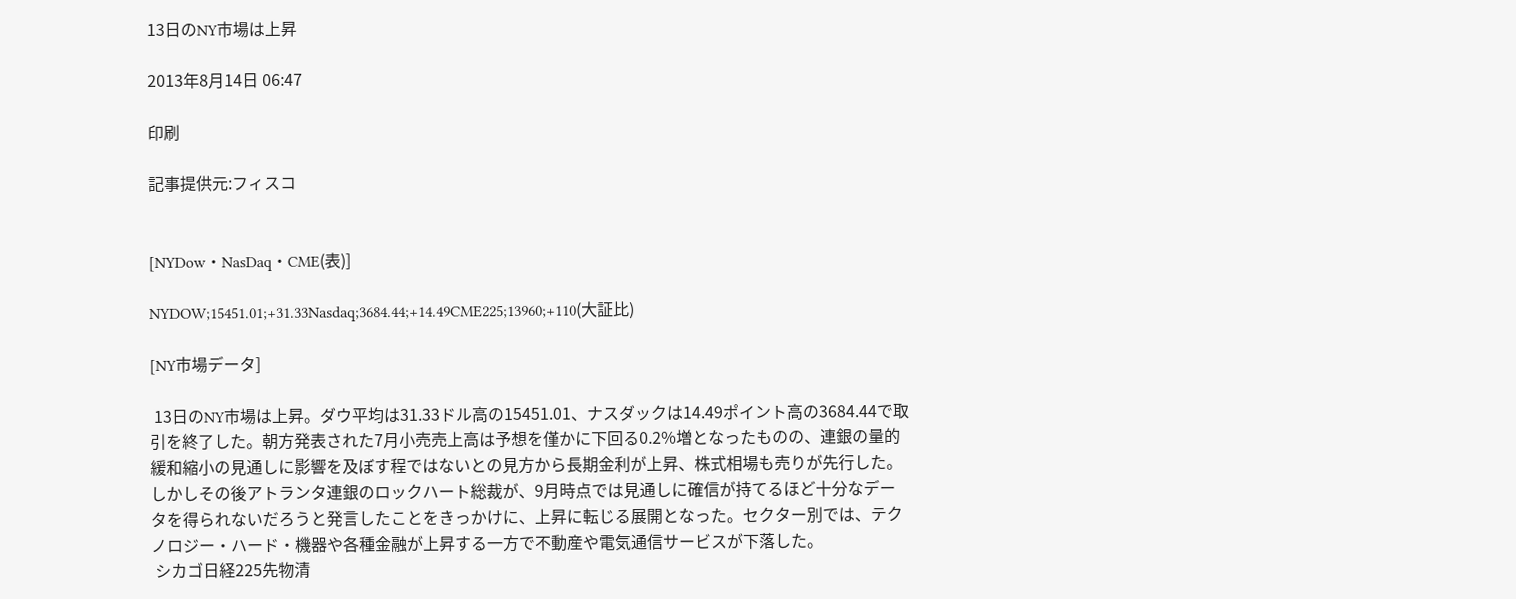13日のNY市場は上昇

2013年8月14日 06:47

印刷

記事提供元:フィスコ


[NYDow・NasDaq・CME(表)]

NYDOW;15451.01;+31.33Nasdaq;3684.44;+14.49CME225;13960;+110(大証比)

[NY市場データ]

 13日のNY市場は上昇。ダウ平均は31.33ドル高の15451.01、ナスダックは14.49ポイント高の3684.44で取引を終了した。朝方発表された7月小売売上高は予想を僅かに下回る0.2%増となったものの、連銀の量的緩和縮小の見通しに影響を及ぼす程ではないとの見方から長期金利が上昇、株式相場も売りが先行した。しかしその後アトランタ連銀のロックハート総裁が、9月時点では見通しに確信が持てるほど十分なデータを得られないだろうと発言したことをきっかけに、上昇に転じる展開となった。セクター別では、テクノロジー・ハード・機器や各種金融が上昇する一方で不動産や電気通信サービスが下落した。
 シカゴ日経225先物清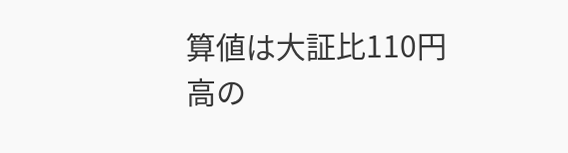算値は大証比110円高の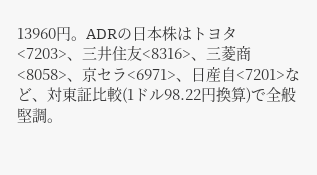13960円。ADRの日本株はトヨタ<7203>、三井住友<8316>、三菱商<8058>、京セラ<6971>、日産自<7201>など、対東証比較(1ドル98.22円換算)で全般堅調。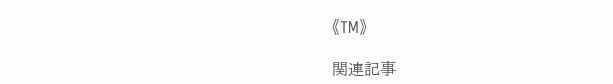《TM》

関連記事